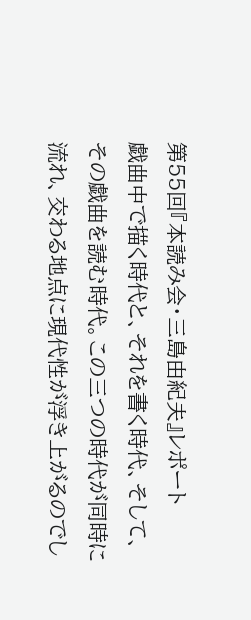第55回『本読み会・三島由紀夫』レポート
戯曲中で描く時代と、それを書く時代、そして、その戯曲を読む時代。この三つの時代が同時に流れ、交わる地点に現代性が浮き上がるのでし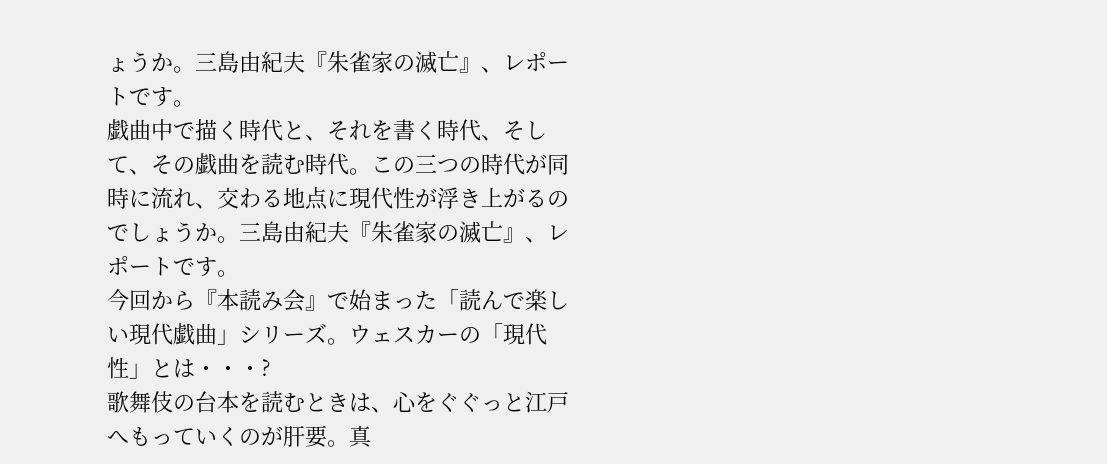ょうか。三島由紀夫『朱雀家の滅亡』、レポートです。
戯曲中で描く時代と、それを書く時代、そして、その戯曲を読む時代。この三つの時代が同時に流れ、交わる地点に現代性が浮き上がるのでしょうか。三島由紀夫『朱雀家の滅亡』、レポートです。
今回から『本読み会』で始まった「読んで楽しい現代戯曲」シリーズ。ウェスカーの「現代性」とは・・・?
歌舞伎の台本を読むときは、心をぐぐっと江戸へもっていくのが肝要。真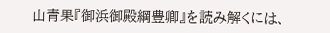山青果『御浜御殿綱豊卿』を読み解くには、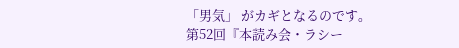「男気」 がカギとなるのです。
第52回『本読み会・ラシー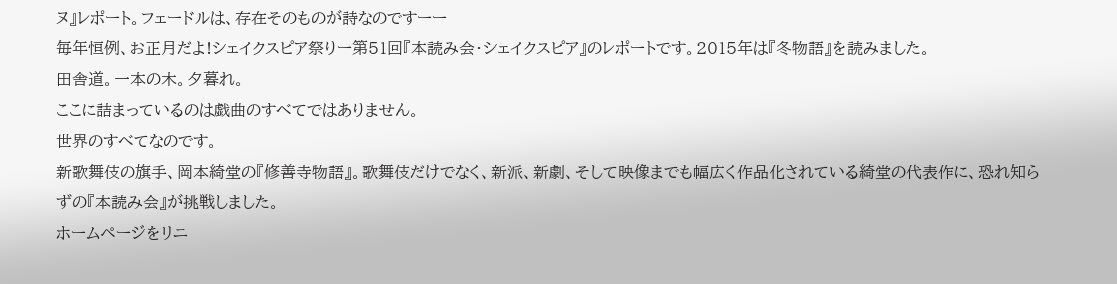ヌ』レポート。フェードルは、存在そのものが詩なのですーー
毎年恒例、お正月だよ!シェイクスピア祭りー第51回『本読み会・シェイクスピア』のレポートです。2015年は『冬物語』を読みました。
田舎道。一本の木。夕暮れ。
ここに詰まっているのは戯曲のすべてではありません。
世界のすべてなのです。
新歌舞伎の旗手、岡本綺堂の『修善寺物語』。歌舞伎だけでなく、新派、新劇、そして映像までも幅広く作品化されている綺堂の代表作に、恐れ知らずの『本読み会』が挑戦しました。
ホームページをリニ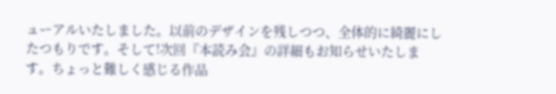ューアルいたしました。以前のデザインを残しつつ、全体的に綺麗にしたつもりです。そして!次回『本読み会』の詳細もお知らせいたします。ちょっと難しく感じる作品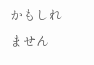かもしれません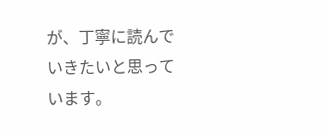が、丁寧に読んでいきたいと思っています。